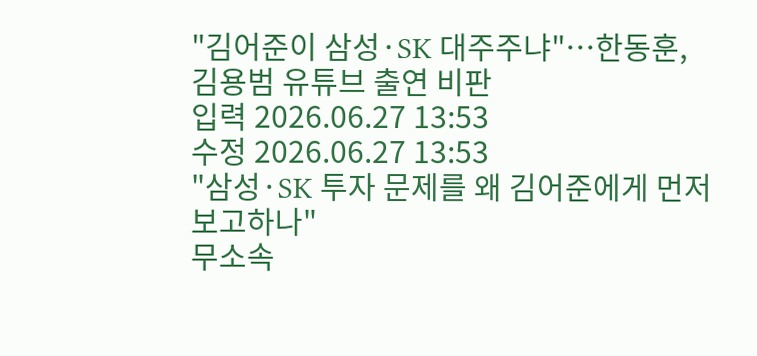"김어준이 삼성·SK 대주주냐"…한동훈, 김용범 유튜브 출연 비판
입력 2026.06.27 13:53
수정 2026.06.27 13:53
"삼성·SK 투자 문제를 왜 김어준에게 먼저 보고하나"
무소속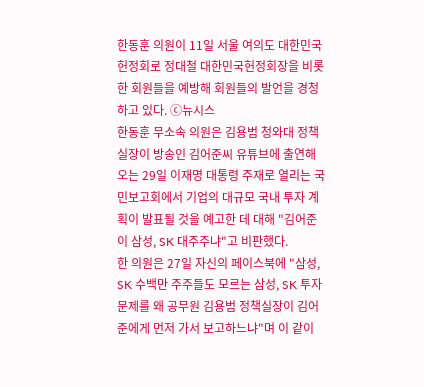한동훈 의원이 11일 서울 여의도 대한민국헌정회로 정대철 대한민국헌정회장을 비롯한 회원들을 예방해 회원들의 발언을 경청하고 있다. ⓒ뉴시스
한동훈 무소속 의원은 김용범 청와대 정책실장이 방송인 김어준씨 유튜브에 출연해 오는 29일 이재명 대통령 주재로 열리는 국민보고회에서 기업의 대규모 국내 투자 계획이 발표될 것을 예고한 데 대해 "김어준이 삼성, SK 대주주냐"고 비판했다.
한 의원은 27일 자신의 페이스북에 "삼성, SK 수백만 주주들도 모르는 삼성, SK 투자 문제를 왜 공무원 김용범 정책실장이 김어준에게 먼저 가서 보고하느냐"며 이 같이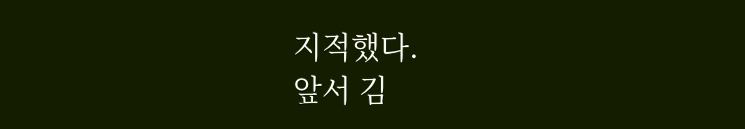지적했다.
앞서 김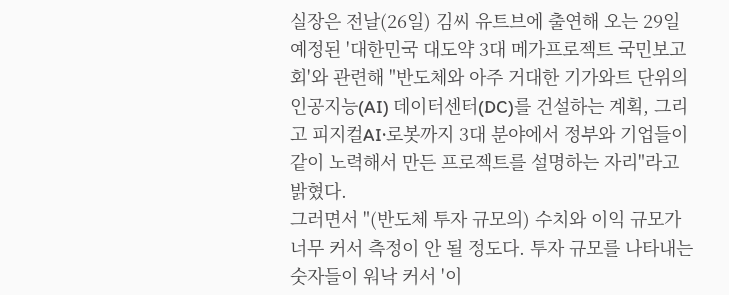실장은 전날(26일) 김씨 유트브에 출연해 오는 29일 예정된 '대한민국 대도약 3대 메가프로젝트 국민보고회'와 관련해 "반도체와 아주 거대한 기가와트 단위의 인공지능(AI) 데이터센터(DC)를 건설하는 계획, 그리고 피지컬AI·로봇까지 3대 분야에서 정부와 기업들이 같이 노력해서 만든 프로젝트를 설명하는 자리"라고 밝혔다.
그러면서 "(반도체 투자 규모의) 수치와 이익 규모가 너무 커서 측정이 안 될 정도다. 투자 규모를 나타내는 숫자들이 워낙 커서 '이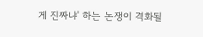게 진짜냐' 하는 논쟁이 격화될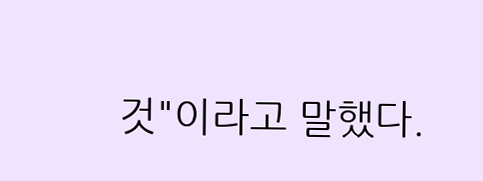것"이라고 말했다.